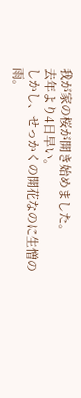我が家の桜が開き始めました。
去年より4日早い。
しかし、せっかくの開花なのに生憎の雨。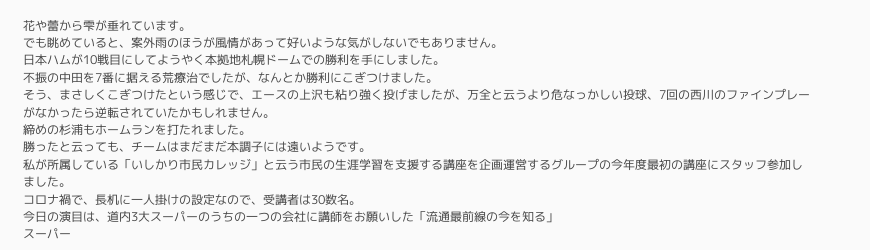花や蕾から雫が垂れています。
でも眺めていると、案外雨のほうが風情があって好いような気がしないでもありません。
日本ハムが10戦目にしてようやく本拠地札幌ドームでの勝利を手にしました。
不振の中田を7番に据える荒療治でしたが、なんとか勝利にこぎつけました。
そう、まさしくこぎつけたという感じで、エースの上沢も粘り強く投げましたが、万全と云うより危なっかしい投球、7回の西川のファインプレーがなかったら逆転されていたかもしれません。
締めの杉浦もホームランを打たれました。
勝ったと云っても、チームはまだまだ本調子には遠いようです。
私が所属している「いしかり市民カレッジ」と云う市民の生涯学習を支援する講座を企画運営するグループの今年度最初の講座にスタッフ参加しました。
コロナ禍で、長机に一人掛けの設定なので、受講者は30数名。
今日の演目は、道内3大スーパーのうちの一つの会社に講師をお願いした「流通最前線の今を知る」
スーパー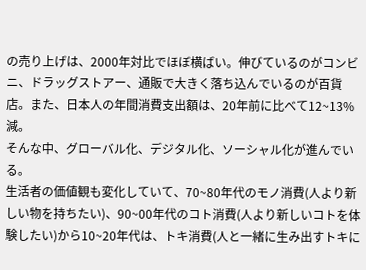の売り上げは、2000年対比でほぼ横ばい。伸びているのがコンビニ、ドラッグストアー、通販で大きく落ち込んでいるのが百貨店。また、日本人の年間消費支出額は、20年前に比べて12~13%減。
そんな中、グローバル化、デジタル化、ソーシャル化が進んでいる。
生活者の価値観も変化していて、70~80年代のモノ消費(人より新しい物を持ちたい)、90~00年代のコト消費(人より新しいコトを体験したい)から10~20年代は、トキ消費(人と一緒に生み出すトキに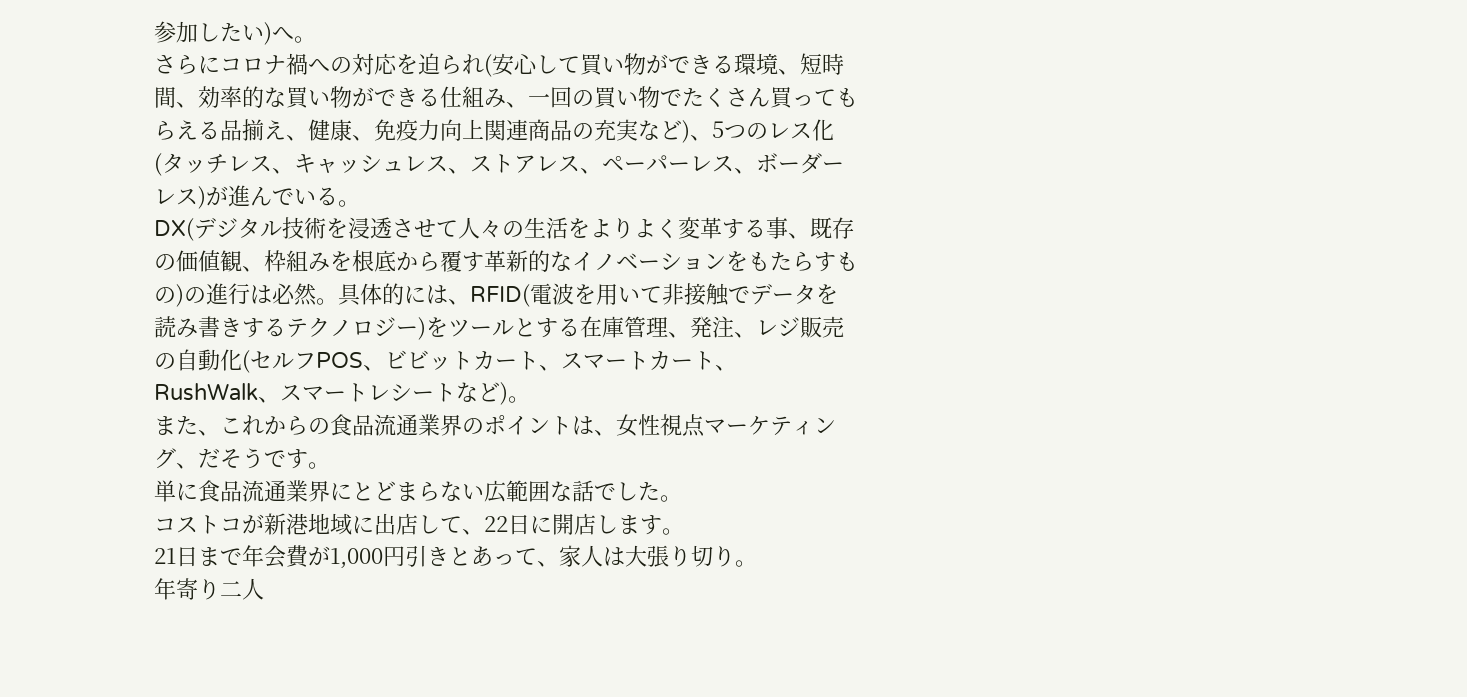参加したい)へ。
さらにコロナ禍への対応を迫られ(安心して買い物ができる環境、短時間、効率的な買い物ができる仕組み、一回の買い物でたくさん買ってもらえる品揃え、健康、免疫力向上関連商品の充実など)、5つのレス化(タッチレス、キャッシュレス、ストアレス、ペーパーレス、ボーダーレス)が進んでいる。
DX(デジタル技術を浸透させて人々の生活をよりよく変革する事、既存の価値観、枠組みを根底から覆す革新的なイノベーションをもたらすもの)の進行は必然。具体的には、RFID(電波を用いて非接触でデータを読み書きするテクノロジー)をツールとする在庫管理、発注、レジ販売の自動化(セルフPOS、ビビットカート、スマートカート、RushWalk、スマートレシートなど)。
また、これからの食品流通業界のポイントは、女性視点マーケティング、だそうです。
単に食品流通業界にとどまらない広範囲な話でした。
コストコが新港地域に出店して、22日に開店します。
21日まで年会費が1,000円引きとあって、家人は大張り切り。
年寄り二人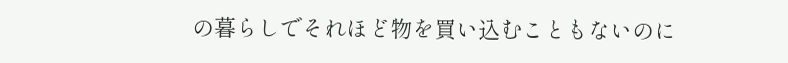の暮らしでそれほど物を買い込むこともないのに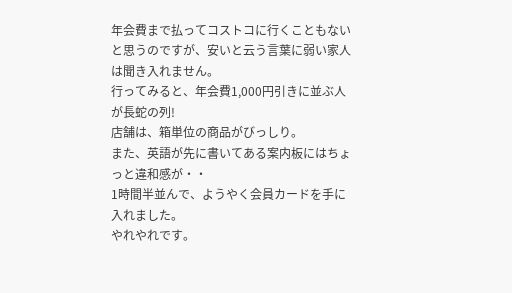年会費まで払ってコストコに行くこともないと思うのですが、安いと云う言葉に弱い家人は聞き入れません。
行ってみると、年会費1,000円引きに並ぶ人が長蛇の列!
店舗は、箱単位の商品がびっしり。
また、英語が先に書いてある案内板にはちょっと違和感が・・
1時間半並んで、ようやく会員カードを手に入れました。
やれやれです。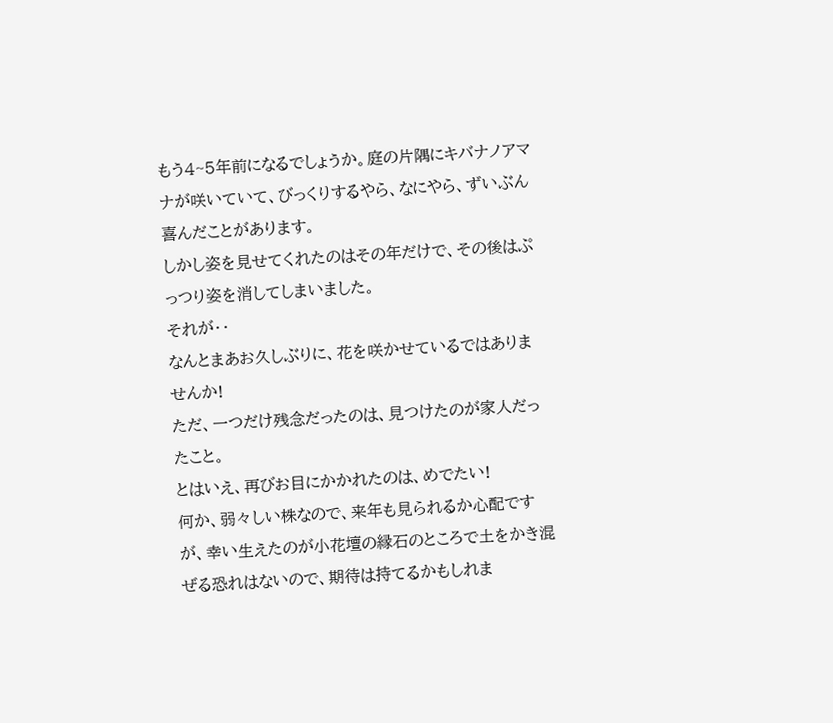もう4~5年前になるでしょうか。庭の片隅にキバナノアマナが咲いていて、びっくりするやら、なにやら、ずいぶん喜んだことがあります。
しかし姿を見せてくれたのはその年だけで、その後はぷっつり姿を消してしまいました。
それが・・
なんとまあお久しぶりに、花を咲かせているではありませんか!
ただ、一つだけ残念だったのは、見つけたのが家人だったこと。
とはいえ、再びお目にかかれたのは、めでたい!
何か、弱々しい株なので、来年も見られるか心配ですが、幸い生えたのが小花壇の縁石のところで土をかき混ぜる恐れはないので、期待は持てるかもしれま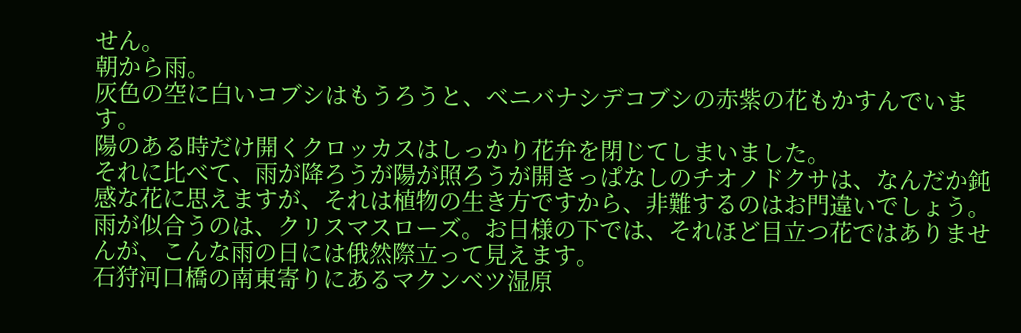せん。
朝から雨。
灰色の空に白いコブシはもうろうと、ベニバナシデコブシの赤紫の花もかすんでいます。
陽のある時だけ開くクロッカスはしっかり花弁を閉じてしまいました。
それに比べて、雨が降ろうが陽が照ろうが開きっぱなしのチオノドクサは、なんだか鈍感な花に思えますが、それは植物の生き方ですから、非難するのはお門違いでしょう。
雨が似合うのは、クリスマスローズ。お日様の下では、それほど目立つ花ではありませんが、こんな雨の日には俄然際立って見えます。
石狩河口橋の南東寄りにあるマクンベツ湿原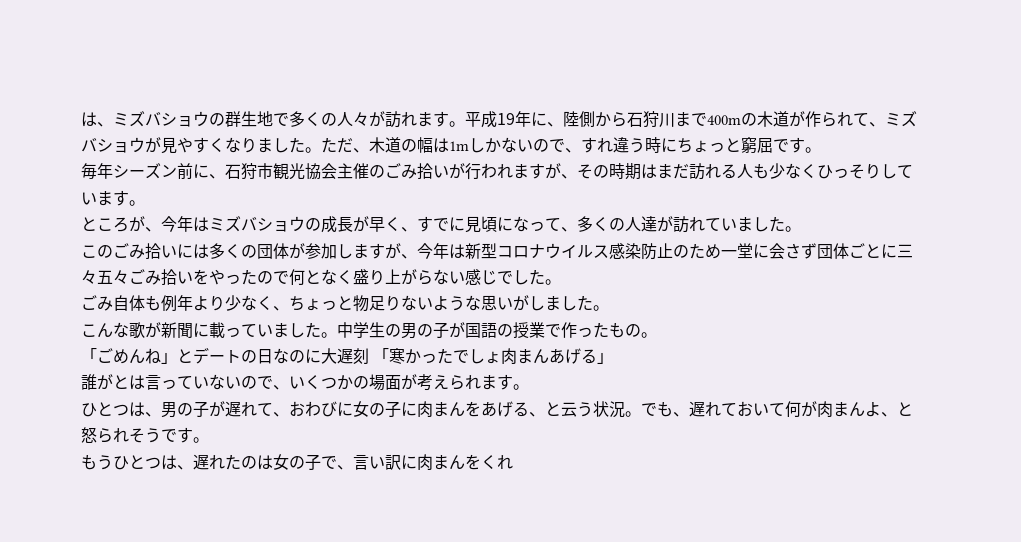は、ミズバショウの群生地で多くの人々が訪れます。平成19年に、陸側から石狩川まで400mの木道が作られて、ミズバショウが見やすくなりました。ただ、木道の幅は1mしかないので、すれ違う時にちょっと窮屈です。
毎年シーズン前に、石狩市観光協会主催のごみ拾いが行われますが、その時期はまだ訪れる人も少なくひっそりしています。
ところが、今年はミズバショウの成長が早く、すでに見頃になって、多くの人達が訪れていました。
このごみ拾いには多くの団体が参加しますが、今年は新型コロナウイルス感染防止のため一堂に会さず団体ごとに三々五々ごみ拾いをやったので何となく盛り上がらない感じでした。
ごみ自体も例年より少なく、ちょっと物足りないような思いがしました。
こんな歌が新聞に載っていました。中学生の男の子が国語の授業で作ったもの。
「ごめんね」とデートの日なのに大遅刻 「寒かったでしょ肉まんあげる」
誰がとは言っていないので、いくつかの場面が考えられます。
ひとつは、男の子が遅れて、おわびに女の子に肉まんをあげる、と云う状況。でも、遅れておいて何が肉まんよ、と怒られそうです。
もうひとつは、遅れたのは女の子で、言い訳に肉まんをくれ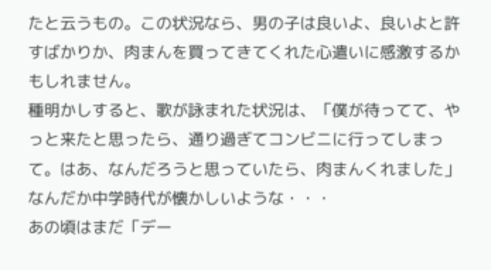たと云うもの。この状況なら、男の子は良いよ、良いよと許すばかりか、肉まんを買ってきてくれた心遣いに感激するかもしれません。
種明かしすると、歌が詠まれた状況は、「僕が待ってて、やっと来たと思ったら、通り過ぎてコンビニに行ってしまって。はあ、なんだろうと思っていたら、肉まんくれました」
なんだか中学時代が懐かしいような・・・
あの頃はまだ「デー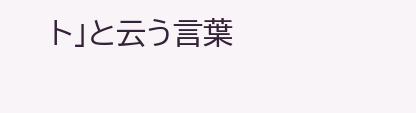ト」と云う言葉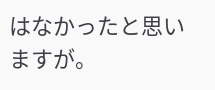はなかったと思いますが。